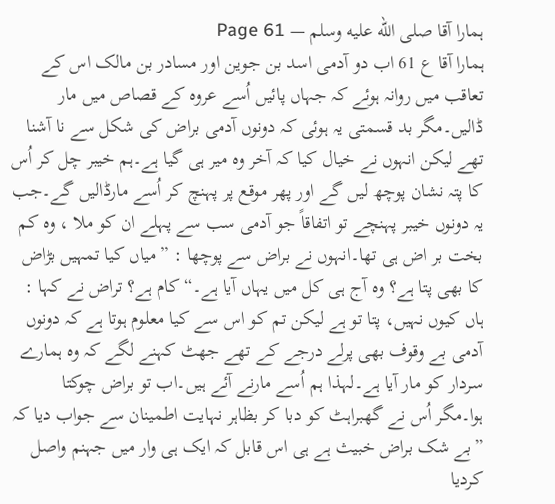ہمارا آقا صلى الله عليه وسلم — Page 61
ہمارا آقا ع 61 اب دو آدمی اسد بن جوین اور مسادر بن مالک اس کے تعاقب میں روانہ ہوئے کہ جہاں پائیں اُسے عروہ کے قصاص میں مار ڈالیں۔مگر بد قسمتی یہ ہوئی کہ دونوں آدمی براض کی شکل سے نا آشنا تھے لیکن انہوں نے خیال کیا کہ آخر وہ میر ہی گیا ہے۔ہم خیبر چل کر اُس کا پتہ نشان پوچھ لیں گے اور پھر موقع پر پہنچ کر اُسے مارڈالیں گے۔جب یہ دونوں خیبر پہنچے تو اتفاقاً جو آدمی سب سے پہلے ان کو ملا ، وہ کم بخت بر اض ہی تھا۔انہوں نے براض سے پوچھا : ”میاں کیا تمہیں بڑاض کا بھی پتا ہے؟ وہ آج ہی کل میں یہاں آیا ہے۔“ کام ہے؟ تراض نے کہا : ہاں کیوں نہیں، پتا تو ہے لیکن تم کو اس سے کیا معلوم ہوتا ہے کہ دونوں آدمی بے وقوف بھی پرلے درجے کے تھے جھٹ کہنے لگے کہ وہ ہمارے سردار کو مار آیا ہے۔لہذا ہم اُسے مارنے آئے ہیں۔اب تو براض چوکتا ہوا۔مگر اُس نے گھبراہٹ کو دبا کر بظاہر نہایت اطمینان سے جواب دیا کہ ”بے شک براض خبیث ہے ہی اس قابل کہ ایک ہی وار میں جہنم واصل کردیا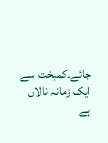جائے۔کمبخت سے ایک زمانہ نالاں ہے